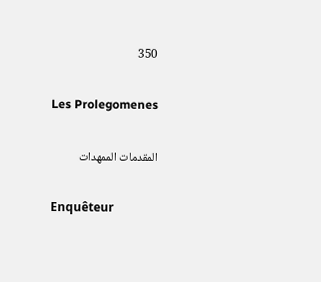350

Les Prolegomenes

المقدمات الممهدات

Enquêteur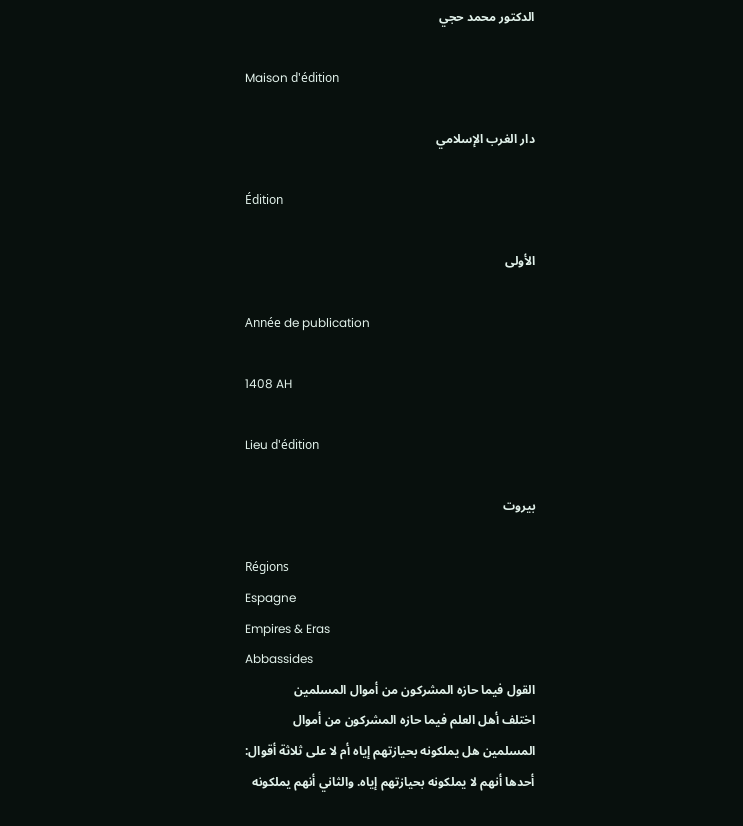الدكتور محمد حجي

Maison d'édition

دار الغرب الإسلامي

Édition

الأولى

Année de publication

1408 AH

Lieu d'édition

بيروت

Régions
Espagne
Empires & Eras
Abbassides
القول فيما حازه المشركون من أموال المسلمين
اختلف أهل العلم فيما حازه المشركون من أموال المسلمين هل يملكونه بحيازتهم إياه أم لا على ثلاثة أقوال: أحدها أنهم لا يملكونه بحيازتهم إياه. والثاني أنهم يملكونه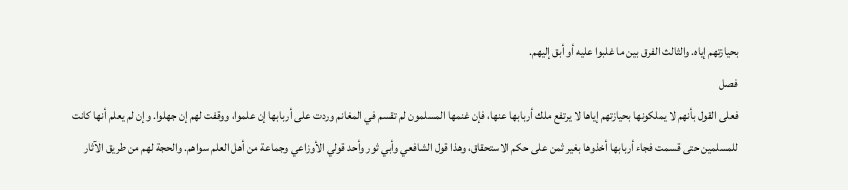بحيازتهم إياه. والثالث الفرق بين ما غلبوا عليه أو أبق إليهم.
فصل
فعلى القول بأنهم لا يملكونها بحيازتهم إياها لا يرتفع ملك أربابها عنها، فإن غنمها المسلمون لم تقسم في المغانم وردت على أربابها إن علموا، ووقفت لهم إن جهلوا. وإن لم يعلم أنها كانت للمسلمين حتى قسمت فجاء أربابها أخذوها بغير ثمن على حكم الاستحقاق، وهذا قول الشافعي وأبي ثور وأحد قولي الأوزاعي وجماعة من أهل العلم سواهم. والحجة لهم من طريق الآثار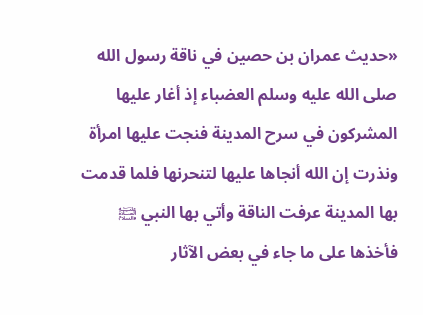«حديث عمران بن حصين في ناقة رسول الله صلى الله عليه وسلم العضباء إذ أغار عليها المشركون في سرح المدينة فنجت عليها امرأة ونذرت إن الله أنجاها عليها لتنحرنها فلما قدمت بها المدينة عرفت الناقة وأتي بها النبي ﵊ فأخذها على ما جاء في بعض الآثار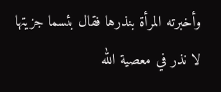وأخبرته المرأة بنذرها فقال بئسما جزيتها لا نذر في معصية الله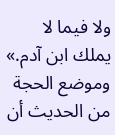ولا فيما لا يملك ابن آدم.» وموضع الحجة من الحديث أن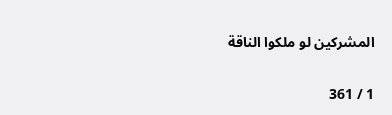المشركين لو ملكوا الناقة

1 / 361